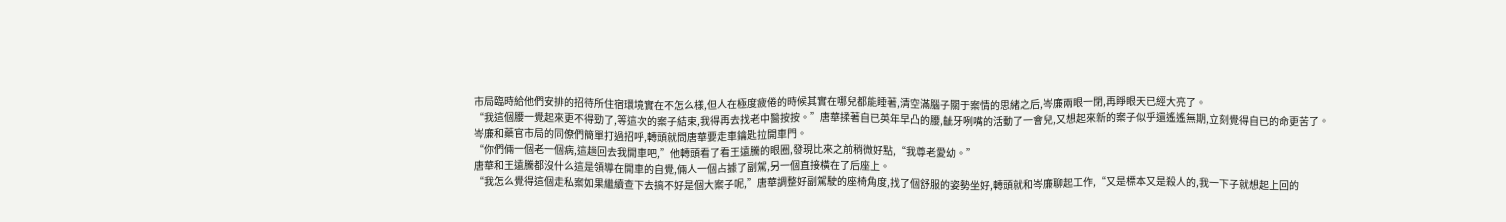市局臨時給他們安排的招待所住宿環境實在不怎么樣,但人在極度疲倦的時候其實在哪兒都能睡著,清空滿腦子關于案情的思緒之后,岑廉兩眼一閉,再睜眼天已經大亮了。
“我這個腰一覺起來更不得勁了,等這次的案子結束,我得再去找老中醫按按。”唐華揉著自已英年早凸的腰,齜牙咧嘴的活動了一會兒,又想起來新的案子似乎還遙遙無期,立刻覺得自已的命更苦了。
岑廉和藥官市局的同僚們簡單打過招呼,轉頭就問唐華要走車鑰匙拉開車門。
“你們倆一個老一個病,這趟回去我開車吧,”他轉頭看了看王遠騰的眼圈,發現比來之前稍微好點,“我尊老愛幼。”
唐華和王遠騰都沒什么這是領導在開車的自覺,倆人一個占據了副駕,另一個直接橫在了后座上。
“我怎么覺得這個走私案如果繼續查下去搞不好是個大案子呢,”唐華調整好副駕駛的座椅角度,找了個舒服的姿勢坐好,轉頭就和岑廉聊起工作,“又是標本又是殺人的,我一下子就想起上回的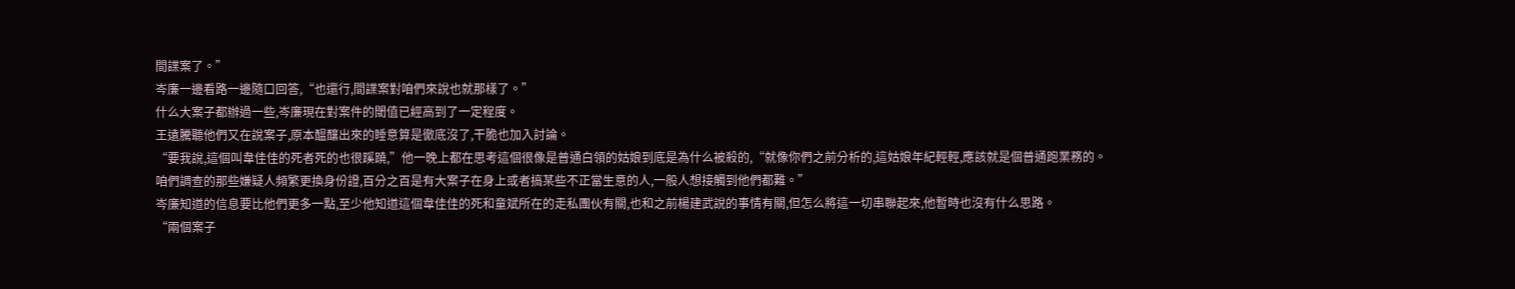間諜案了。”
岑廉一邊看路一邊隨口回答,“也還行,間諜案對咱們來說也就那樣了。”
什么大案子都辦過一些,岑廉現在對案件的閾值已經高到了一定程度。
王遠騰聽他們又在說案子,原本醞釀出來的睡意算是徹底沒了,干脆也加入討論。
“要我說,這個叫韋佳佳的死者死的也很蹊蹺,”他一晚上都在思考這個很像是普通白領的姑娘到底是為什么被殺的,“就像你們之前分析的,這姑娘年紀輕輕,應該就是個普通跑業務的。咱們調查的那些嫌疑人頻繁更換身份證,百分之百是有大案子在身上或者搞某些不正當生意的人,一般人想接觸到他們都難。”
岑廉知道的信息要比他們更多一點,至少他知道這個韋佳佳的死和童斌所在的走私團伙有關,也和之前楊建武說的事情有關,但怎么將這一切串聯起來,他暫時也沒有什么思路。
“兩個案子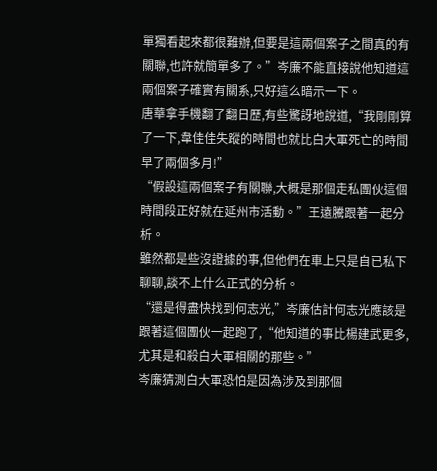單獨看起來都很難辦,但要是這兩個案子之間真的有關聯,也許就簡單多了。”岑廉不能直接說他知道這兩個案子確實有關系,只好這么暗示一下。
唐華拿手機翻了翻日歷,有些驚訝地說道,“我剛剛算了一下,韋佳佳失蹤的時間也就比白大軍死亡的時間早了兩個多月!”
“假設這兩個案子有關聯,大概是那個走私團伙這個時間段正好就在延州市活動。”王遠騰跟著一起分析。
雖然都是些沒證據的事,但他們在車上只是自已私下聊聊,談不上什么正式的分析。
“還是得盡快找到何志光,”岑廉估計何志光應該是跟著這個團伙一起跑了,“他知道的事比楊建武更多,尤其是和殺白大軍相關的那些。”
岑廉猜測白大軍恐怕是因為涉及到那個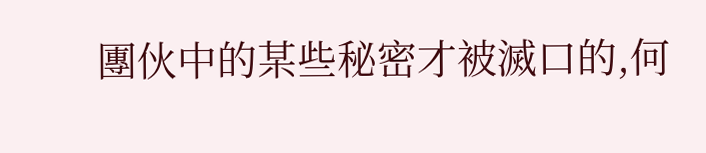團伙中的某些秘密才被滅口的,何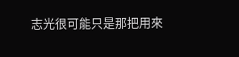志光很可能只是那把用來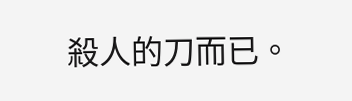殺人的刀而已。